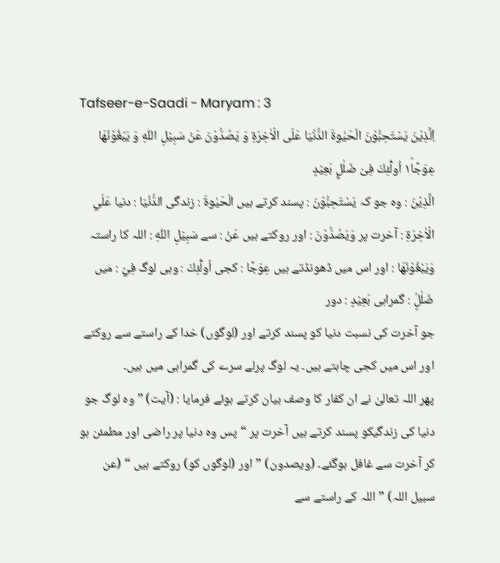Tafseer-e-Saadi - Maryam : 3
اِ۟لَّذِیْنَ یَسْتَحِبُّوْنَ الْحَیٰوةَ الدُّنْیَا عَلَى الْاٰخِرَةِ وَ یَصُدُّوْنَ عَنْ سَبِیْلِ اللّٰهِ وَ یَبْغُوْنَهَا عِوَجًا١ؕ اُولٰٓئِكَ فِیْ ضَلٰلٍۭ بَعِیْدٍ
الَّذِيْنَ : وہ جو کہ يَسْتَحِبُّوْنَ : پسند کرتے ہیں الْحَيٰوةَ : زندگی الدُّنْيَا : دنیا عَلَي الْاٰخِرَةِ : آخرت پر وَيَصُدُّوْنَ : اور روکتے ہیں عَنْ : سے سَبِيْلِ اللّٰهِ : اللہ کا راستہ وَيَبْغُوْنَھَا : اور اس میں ڈھونڈتے ہیں عِوَجًا : کجی اُولٰٓئِكَ : وہی لوگ فِيْ : میں ضَلٰلٍۢ : گمراہی بَعِيْدٍ : دور
جو آخرت کی نسبت دنیا کو پسند کرتے اور (لوگوں) خدا کے راستے سے روکتے اور اس میں کجی چاہتے ہیں۔ یہ لوگ پرلے سرے کی گمراہی میں ہیں۔
پھر اللہ تعالیٰ نے ان کفار کا وصف بیان کرتے ہوئے فرمایا : (آیت) ” وہ لوگ جو دنیا کی زندگیکو پسند کرتے ہیں آخرت پر “ پس وہ دنیا پر راضی اور مطمئن ہو کر آخرت سے غافل ہوگئے۔ (ویصدون) ” اور (لوگوں کو) روکتے ہیں “ (عن سبیل اللہ) ” اللہ کے راستے سے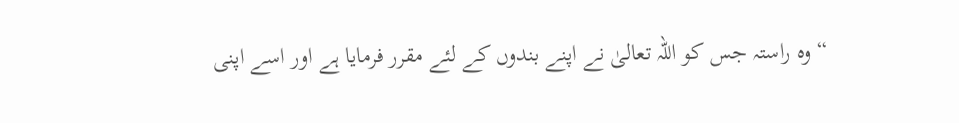“ وہ راستہ جس کو اللہ تعالیٰ نے اپنے بندوں کے لئے مقرر فرمایا ہے اور اسے اپنی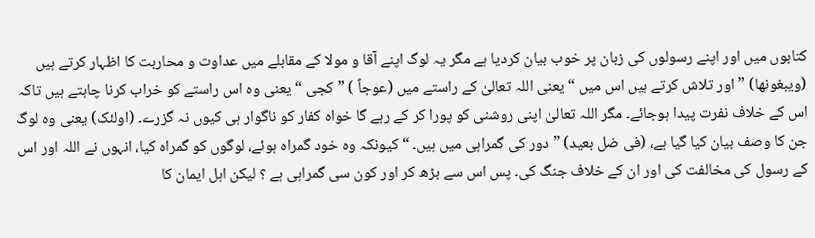کتابوں میں اور اپنے رسولوں کی زبان پر خوب بیان کردیا ہے مگر یہ لوگ اپنے آقا و مولا کے مقابلے میں عداوت و محاربت کا اظہار کرتے ہیں (ویبغونھا) ” اور تلاش کرتے ہیں اس میں “ یعنی اللہ تعالیٰ کے راستے میں (عوجاً ) ” کجی “ یعنی وہ اس راستے کو خراب کرنا چاہتے ہیں تاکہ اس کے خلاف نفرت پیدا ہوجائے۔ مگر اللہ تعالیٰ اپنی روشنی کو پورا کر کے رہے گا خواہ کفار کو ناگوار ہی کیوں نہ گزرے۔ (اولئک) یعنی وہ لوگ جن کا وصف بیان کیا گیا ہے، (فی ضل بعید) ” دور کی گمراہی میں ہیں۔ “ کیونکہ وہ خود گمراہ ہوئے، لوگوں کو گمراہ کیا، انہوں نے اللہ اور اس کے رسول کی مخالفت کی اور ان کے خلاف جنگ کی۔ پس اس سے بڑھ کر اور کون سی گمراہی ہے ؟ لیکن اہل ایمان کا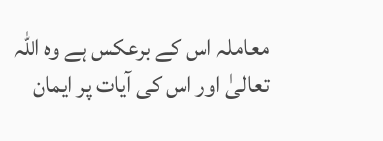معاملہ اس کے برعکس ہے وہ اللہ تعالیٰ اور اس کی آیات پر ایمان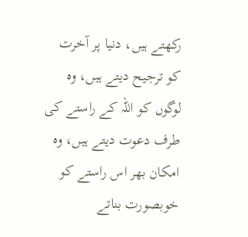رکھتے ہیں، دنیا پر آخرت کو ترجیح دیتے ہیں، وہ لوگوں کو اللہ کے راستے کی طرف دعوت دیتے ہیں، وہ امکان بھر اس راستے کو خوبصورت بناتے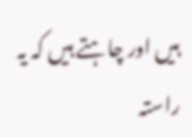ہیں اور چاہتے ہیں کہ یہ راستہ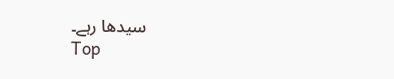سیدھا رہے۔
Top